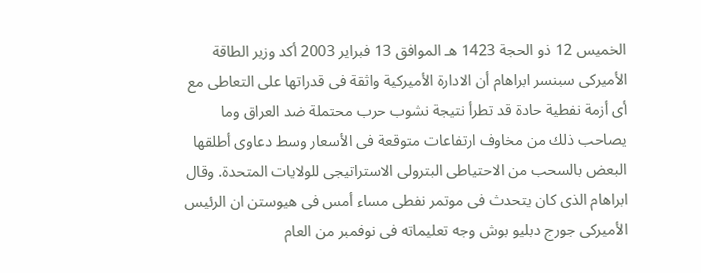الخميس 12 ذو الحجة 1423 هـ الموافق 13 فبراير 2003 أكد وزير الطاقة الأميركى سبنسر ابراهام أن الادارة الأميركية واثقة فى قدراتها على التعاطى مع أى أزمة نفطية حادة قد تطرأ نتيجة نشوب حرب محتملة ضد العراق وما يصاحب ذلك من مخاوف ارتفاعات متوقعة فى الأسعار وسط دعاوى أطلقها البعض بالسحب من الاحتياطى البترولى الاستراتيجى للولايات المتحدة. وقال ابراهام الذى كان يتحدث فى موتمر نفطى مساء أمس فى هيوستن ان الرئيس الأميركى جورج دبليو بوش وجه تعليماته فى نوفمبر من العام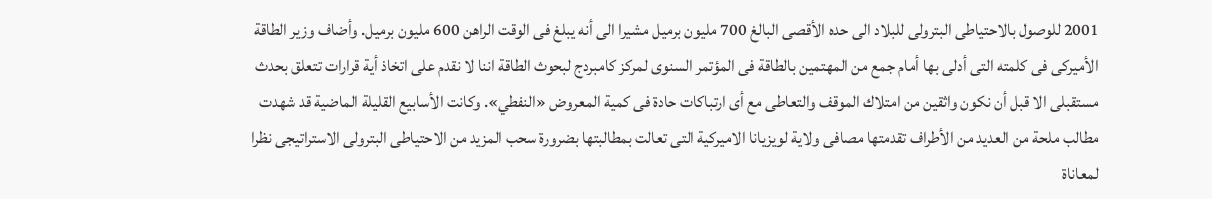2001 للوصول بالاحتياطى البترولى للبلاد الى حده الأقصى البالغ 700 مليون برميل مشيرا الى أنه يبلغ فى الوقت الراهن 600 مليون برميل. وأضاف وزير الطاقة الأميركى فى كلمته التى أدلى بها أمام جمع من المهتمين بالطاقة فى المؤتمر السنوى لمركز كامبردج لبحوث الطاقة اننا لا نقدم على اتخاذ أية قرارات تتعلق بحدث مستقبلى الا قبل أن نكون واثقين من امتلاك الموقف والتعاطى مع أى ارتباكات حادة فى كمية المعروض «النفطي». وكانت الأسابيع القليلة الماضية قد شهدت مطالب ملحة من العديد من الأطراف تقدمتها مصافى ولاية لويزيانا الاميركية التى تعالت بمطالبتها بضرورة سحب المزيد من الاحتياطى البترولى الاستراتيجى نظرا لمعاناة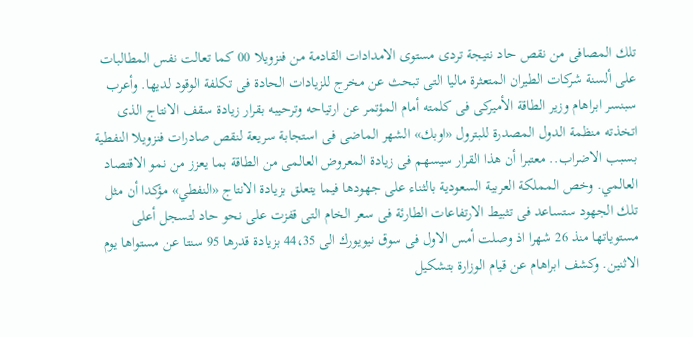تلك المصافى من نقص حاد نتيجة تردى مستوى الامدادات القادمة من فنزويلا 00 كما تعالت نفس المطالبات على ألسنة شركات الطيران المتعثرة ماليا التى تبحث عن مخرج للزيادات الحادة فى تكلفة الوقود لديها. وأعرب سبنسر ابراهام وزير الطاقة الأميركى فى كلمته أمام المؤتمر عن ارتياحه وترحيبه بقرار زيادة سقف الانتاج الذى اتخذته منظمة الدول المصدرة للبترول «اوبك» الشهر الماضى فى استجابة سريعة لنقص صادرات فنزويلا النفطية بسبب الاضراب.. معتبرا أن هذا القرار سيسهم فى زيادة المعروض العالمى من الطاقة بما يعزز من نمو الاقتصاد العالمي. وخص المملكة العربية السعودية بالثناء على جهودها فيما يتعلق بزيادة الانتاج «النفطي» مؤكدا أن مثل تلك الجهود ستساعد فى تثبيط الارتفاعات الطارئة فى سعر الخام التى قفزت على نحو حاد لتسجل أعلى مستوياتها منذ 26 شهرا اذ وصلت أمس الاول فى سوق نيويورك الى 44،35 بزيادة قدرها 95 سنتا عن مستواها يوم الاثنين. وكشف ابراهام عن قيام الوزارة بتشكيل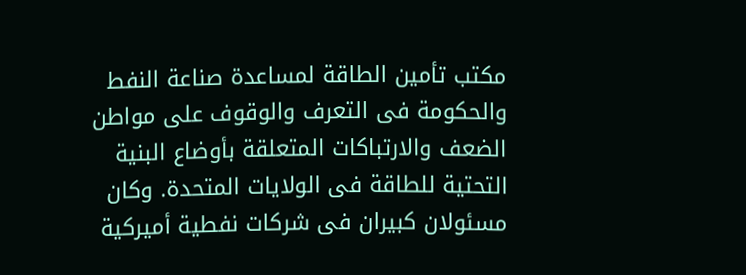مكتب تأمين الطاقة لمساعدة صناعة النفط والحكومة فى التعرف والوقوف على مواطن الضعف والارتباكات المتعلقة بأوضاع البنية التحتية للطاقة فى الولايات المتحدة. وكان مسئولان كبيران فى شركات نفطية أميركية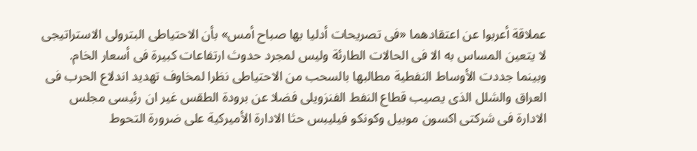عملاقة أعربوا عن اعتقادهما «فى تصريحات أدليا بها صباح أمس» بأن الاحتياطى البترولى الاستراتيجى لا يتعين المساس به الا فى الحالات الطارئة وليس لمجرد حدوث ارتفاعات كبيرة فى أسعار الخام. وبينما جددت الأوساط النفطية مطالبها بالسحب من الاحتياطى نظرا لمخاوف تهديد اندلاع الحرب فى العراق والشلل الذى يصيب قطاع النفط الفنزويلى فضلا عن برودة الطقس غير ان رئيسى مجلس الادارة فى شركتى اكسون موبيل وكونكو فيليبس حثا الادارة الأميركية على ضرورة التحوط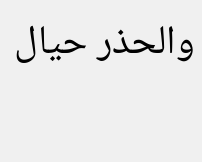والحذر حيال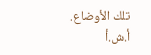تلك الأوضاع. أ.ش.أ